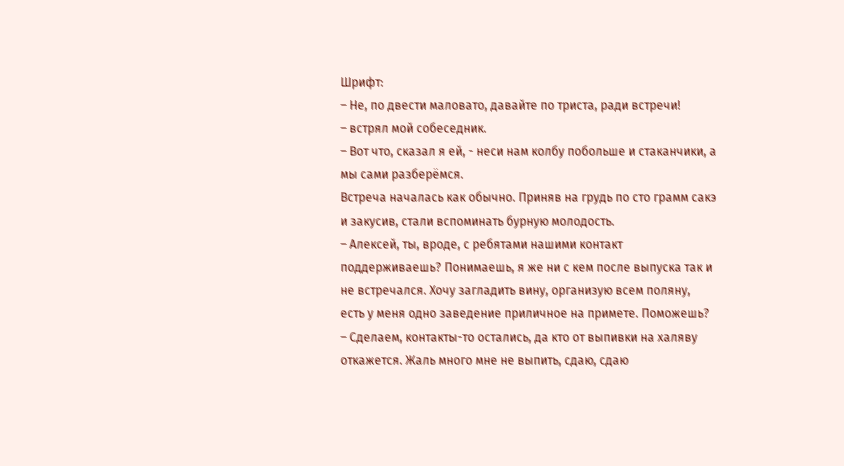Шрифт:
– Не, по двести маловато, давайте по триста, ради встречи!
– встрял мой собеседник.
– Вот что, сказал я ей, - неси нам колбу побольше и стаканчики, а мы сами разберёмся.
Встреча началась как обычно. Приняв на грудь по сто грамм сакэ и закусив, стали вспоминать бурную молодость.
– Алексей, ты, вроде, с ребятами нашими контакт поддерживаешь? Понимаешь, я же ни с кем после выпуска так и не встречался. Хочу загладить вину, организую всем поляну, есть у меня одно заведение приличное на примете. Поможешь?
– Сделаем, контакты-то остались, да кто от выпивки на халяву откажется. Жаль много мне не выпить, сдаю, сдаю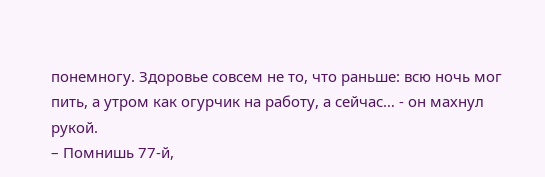понемногу. Здоровье совсем не то, что раньше: всю ночь мог пить, а утром как огурчик на работу, а сейчас… - он махнул рукой.
– Помнишь 77-й,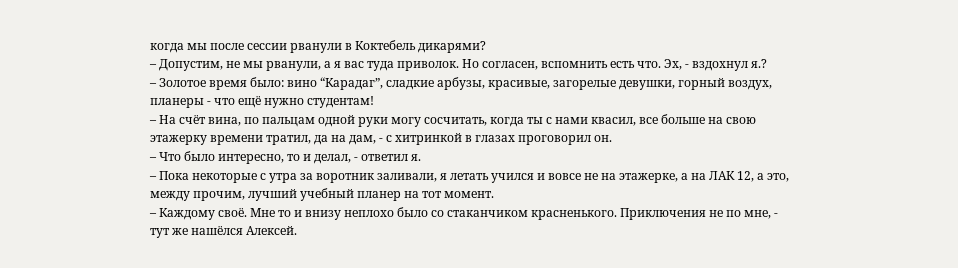когда мы после сессии рванули в Коктебель дикарями?
– Допустим, не мы рванули, а я вас туда приволок. Но согласен, вспомнить есть что. Эх, - вздохнул я.?
– Золотое время было: вино “Карадаг”, сладкие арбузы, красивые, загорелые девушки, горный воздух, планеры - что ещё нужно студентам!
– На счёт вина, по пальцам одной руки могу сосчитать, когда ты с нами квасил, все больше на свою этажерку времени тратил, да на дам, - с хитринкой в глазах проговорил он.
– Что было интересно, то и делал, - ответил я.
– Пока некоторые с утра за воротник заливали, я летать учился и вовсе не на этажерке, а на ЛАК 12, а это, между прочим, лучший учебный планер на тот момент.
– Каждому своё. Мне то и внизу неплохо было со стаканчиком красненького. Приключения не по мне, - тут же нашёлся Алексей.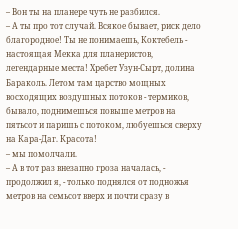– Вон ты на планере чуть не разбился.
– А ты про тот случай. Всякое бывает, риск дело благородное! Ты не понимаешь, Коктебель - настоящая Мекка для планеристов, легендарные места! Хребет Узун-Сырт, долина Бараколь. Летом там царство мощных восходящих воздушных потоков - термиков, бывало, поднимешься повыше метров на пятьсот и паришь с потоком, любуешься сверху на Кара-Даг. Красота!
– мы помолчали.
– А в тот раз внезапно гроза началась, - продолжил я, - только поднялся от подножья метров на семьсот вверх и почти сразу в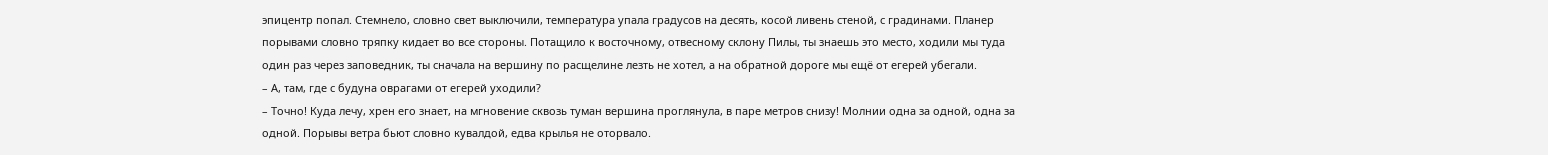эпицентр попал. Стемнело, словно свет выключили, температура упала градусов на десять, косой ливень стеной, с градинами. Планер порывами словно тряпку кидает во все стороны. Потащило к восточному, отвесному склону Пилы, ты знаешь это место, ходили мы туда один раз через заповедник, ты сначала на вершину по расщелине лезть не хотел, а на обратной дороге мы ещё от егерей убегали.
– А, там, где с будуна оврагами от егерей уходили?
– Точно! Куда лечу, хрен его знает, на мгновение сквозь туман вершина проглянула, в паре метров снизу! Молнии одна за одной, одна за одной. Порывы ветра бьют словно кувалдой, едва крылья не оторвало.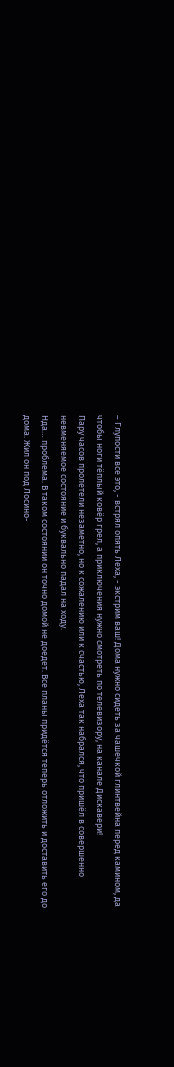– Глупости все это, - встрял опять Леха, - экстрим ваш! Дома нужно сидеть за чашечкой глинтвейна перед камином, да чтобы ноги тёплый ковёр грел, а приключения нужно смотреть по телевизору, на канале Дискавери!
Пару часов пролетели незаметно, но к сожалению или к счастью, Леха так набрался, что пришёл в совершенно невменяемое состояние и буквально падал на ходу.
Нда… проблема. В таком состоянии он точно домой не доедет. Все планы придётся теперь отложить и доставить его до дома. Жил он под Лосино-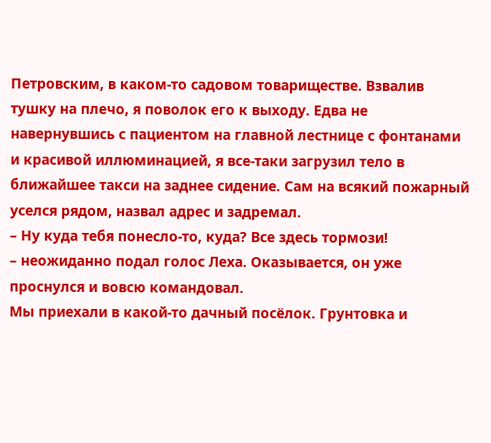Петровским, в каком-то садовом товариществе. Взвалив тушку на плечо, я поволок его к выходу. Едва не навернувшись с пациентом на главной лестнице с фонтанами и красивой иллюминацией, я все-таки загрузил тело в ближайшее такси на заднее сидение. Сам на всякий пожарный уселся рядом, назвал адрес и задремал.
– Ну куда тебя понесло-то, куда? Все здесь тормози!
– неожиданно подал голос Леха. Оказывается, он уже проснулся и вовсю командовал.
Мы приехали в какой-то дачный посёлок. Грунтовка и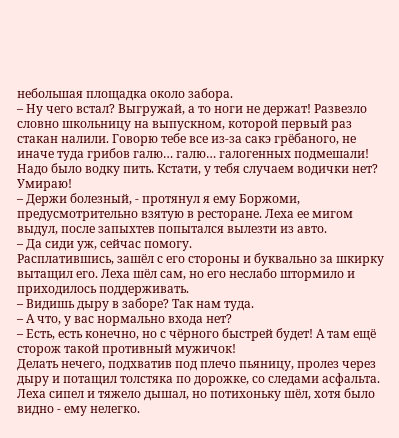небольшая площадка около забора.
– Ну чего встал? Выгружай, а то ноги не держат! Развезло словно школьницу на выпускном, которой первый раз стакан налили. Говорю тебе все из-за сакэ грёбаного, не иначе туда грибов галю… галю… галогенных подмешали! Надо было водку пить. Кстати, у тебя случаем водички нет? Умираю!
– Держи болезный, - протянул я ему Боржоми, предусмотрительно взятую в ресторане. Леха ее мигом выдул, после запыхтев попытался вылезти из авто.
– Да сиди уж, сейчас помогу.
Расплатившись, зашёл с его стороны и буквально за шкирку вытащил его. Леха шёл сам, но его неслабо штормило и приходилось поддерживать.
– Видишь дыру в заборе? Так нам туда.
– А что, у вас нормально входа нет?
– Есть, есть конечно, но с чёрного быстрей будет! А там ещё сторож такой противный мужичок!
Делать нечего, подхватив под плечо пьяницу, пролез через дыру и потащил толстяка по дорожке, со следами асфальта. Леха сипел и тяжело дышал, но потихоньку шёл, хотя было видно - ему нелегко.